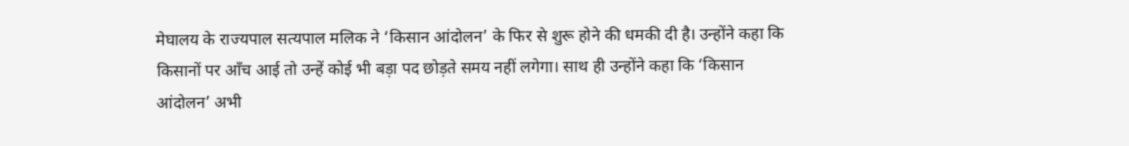मेघालय के राज्यपाल सत्यपाल मलिक ने ‘किसान आंदोलन’ के फिर से शुरू होने की धमकी दी है। उन्होंने कहा कि किसानों पर आँच आई तो उन्हें कोई भी बड़ा पद छोड़ते समय नहीं लगेगा। साथ ही उन्होंने कहा कि ‘किसान आंदोलन’ अभी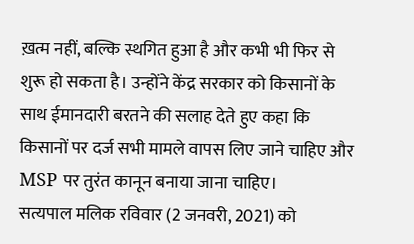ख़त्म नहीं, बल्कि स्थगित हुआ है और कभी भी फिर से शुरू हो सकता है। उन्होंने केंद्र सरकार को किसानों के साथ ईमानदारी बरतने की सलाह देते हुए कहा कि किसानों पर दर्ज सभी मामले वापस लिए जाने चाहिए और MSP पर तुरंत कानून बनाया जाना चाहिए।
सत्यपाल मलिक रविवार (2 जनवरी, 2021) को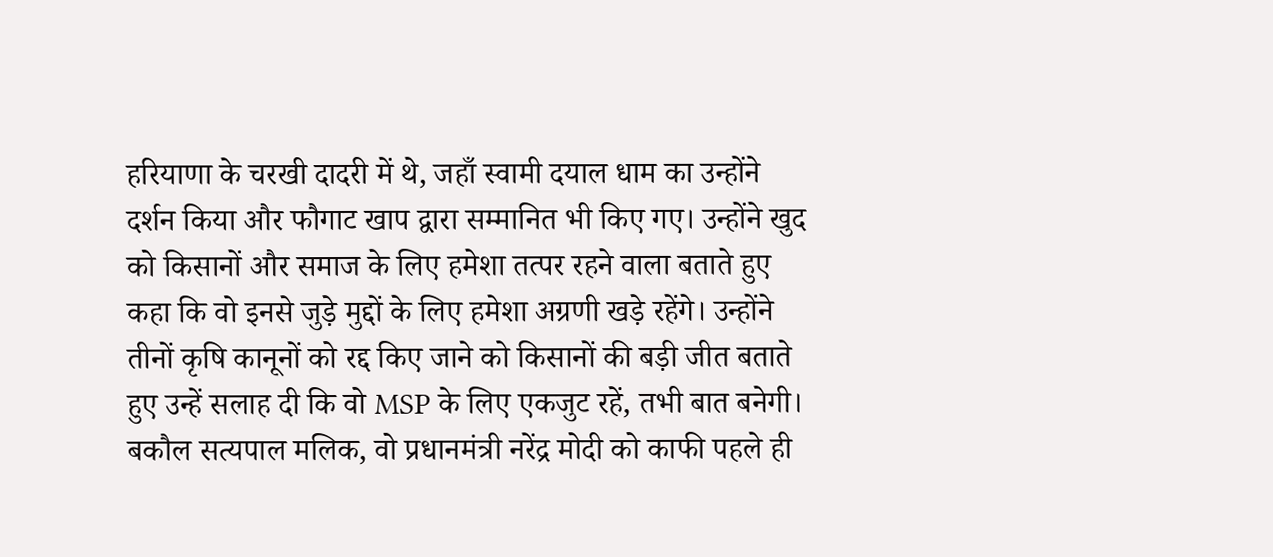हरियाणा के चरखी दादरी में थे, जहाँ स्वामी दयाल धाम का उन्होंने दर्शन किया और फौगाट खाप द्वारा सम्मानित भी किए गए। उन्होंने खुद को किसानों और समाज के लिए हमेशा तत्पर रहने वाला बताते हुए कहा कि वो इनसे जुड़े मुद्दों के लिए हमेशा अग्रणी खड़े रहेंगे। उन्होंने तीनों कृषि कानूनों को रद्द किए जाने को किसानों की बड़ी जीत बताते हुए उन्हें सलाह दी कि वो MSP के लिए एकजुट रहें, तभी बात बनेगी।
बकौल सत्यपाल मलिक, वो प्रधानमंत्री नरेंद्र मोदी को काफी पहले ही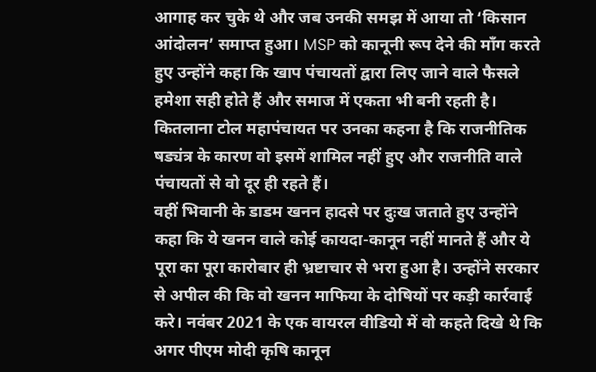आगाह कर चुके थे और जब उनकी समझ में आया तो ‘किसान आंदोलन’ समाप्त हुआ। MSP को कानूनी रूप देने की माँग करते हुए उन्होंने कहा कि खाप पंचायतों द्वारा लिए जाने वाले फैसले हमेशा सही होते हैं और समाज में एकता भी बनी रहती है। कितलाना टोल महापंचायत पर उनका कहना है कि राजनीतिक षड्यंत्र के कारण वो इसमें शामिल नहीं हुए और राजनीति वाले पंचायतों से वो दूर ही रहते हैं।
वहीं भिवानी के डाडम खनन हादसे पर दुःख जताते हुए उन्होंने कहा कि ये खनन वाले कोई कायदा-कानून नहीं मानते हैं और ये पूरा का पूरा कारोबार ही भ्रष्टाचार से भरा हुआ है। उन्होंने सरकार से अपील की कि वो खनन माफिया के दोषियों पर कड़ी कार्रवाई करे। नवंबर 2021 के एक वायरल वीडियो में वो कहते दिखे थे कि अगर पीएम मोदी कृषि कानून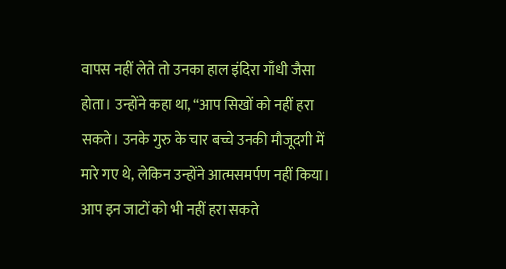वापस नहीं लेते तो उनका हाल इंदिरा गाँधी जैसा होता। उन्होंने कहा था, “आप सिखों को नहीं हरा सकते। उनके गुरु के चार बच्चे उनकी मौजूदगी में मारे गए थे, लेकिन उन्होंने आत्मसमर्पण नहीं किया। आप इन जाटों को भी नहीं हरा सकते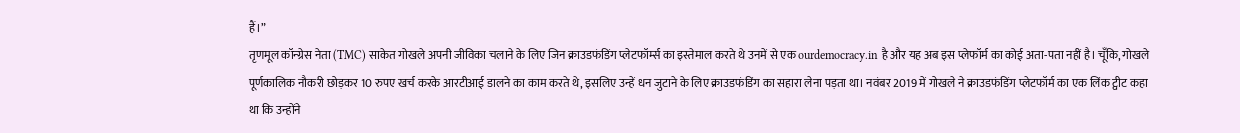हैं।”
तृणमूल कॉन्ग्रेस नेता (TMC) साकेत गोखले अपनी जीविका चलाने के लिए जिन क्राउडफंडिंग प्लेटफॉर्म्स का इस्तेमाल करते थे उनमें से एक ourdemocracy.in है और यह अब इस प्लेफॉर्म का कोई अता-पता नहीं है। चूँकि, गोखले पूर्णकालिक नौकरी छोड़कर 10 रुपए खर्च करके आरटीआई डालने का काम करते थे, इसलिए उन्हें धन जुटाने के लिए क्राउडफंडिंग का सहारा लेना पड़ता था। नवंबर 2019 में गोखले ने क्राउडफंडिंग प्लेटफॉर्म का एक लिंक ट्वीट कहा था कि उन्होंने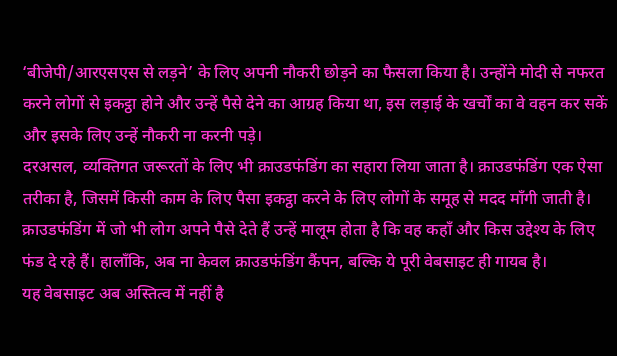‘बीजेपी/आरएसएस से लड़ने’ के लिए अपनी नौकरी छोड़ने का फैसला किया है। उन्होंने मोदी से नफरत करने लोगों से इकट्ठा होने और उन्हें पैसे देने का आग्रह किया था, इस लड़ाई के खर्चों का वे वहन कर सकें और इसके लिए उन्हें नौकरी ना करनी पड़े।
दरअसल, व्यक्तिगत जरूरतों के लिए भी क्राउडफंडिंग का सहारा लिया जाता है। क्राउडफंडिंग एक ऐसा तरीका है, जिसमें किसी काम के लिए पैसा इकट्ठा करने के लिए लोगों के समूह से मदद माँगी जाती है। क्राउडफंडिंग में जो भी लोग अपने पैसे देते हैं उन्हें मालूम होता है कि वह कहाँ और किस उद्देश्य के लिए फंड दे रहे हैं। हालाँकि, अब ना केवल क्राउडफंडिंग कैंपन, बल्कि ये पूरी वेबसाइट ही गायब है।
यह वेबसाइट अब अस्तित्व में नहीं है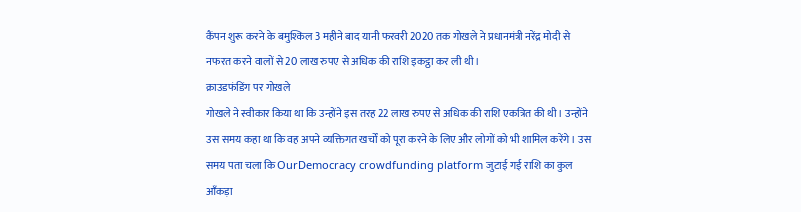कैंपन शुरू करने के बमुश्किल 3 महीने बाद यानी फरवरी 2020 तक गोखले ने प्रधानमंत्री नरेंद्र मोदी से नफरत करने वालों से 20 लाख रुपए से अधिक की राशि इकट्ठा कर ली थी।
क्राउडफंडिंग पर गोखले
गोखले ने स्वीकार किया था कि उन्होंने इस तरह 22 लाख रुपए से अधिक की राशि एकत्रित की थी। उन्होंने उस समय कहा था कि वह अपने व्यक्तिगत खर्चों को पूरा करने के लिए और लोगों को भी शामिल करेंगे। उस समय पता चला कि OurDemocracy crowdfunding platform जुटाई गई राशि का कुल आँकड़ा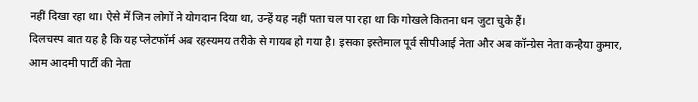नहीं दिखा रहा था। ऐसे में जिन लोगों ने योगदान दिया था, उन्हें यह नहीं पता चल पा रहा था कि गोखले कितना धन जुटा चुके हैं।
दिलचस्प बात यह है कि यह प्लेटफॉर्म अब रहस्यमय तरीके से गायब हो गया है। इसका इस्तेमाल पूर्व सीपीआई नेता और अब कॉन्ग्रेस नेता कन्हैया कुमार, आम आदमी पार्टी की नेता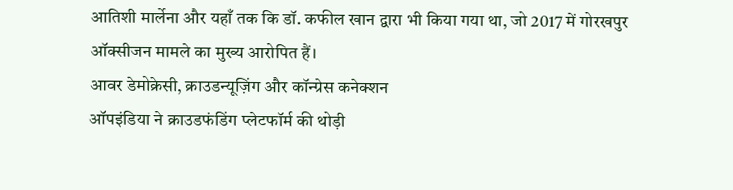आतिशी मार्लेना और यहाँ तक कि डॉ. कफील खान द्वारा भी किया गया था, जो 2017 में गोरखपुर ऑक्सीजन मामले का मुख्य आरोपित हैं।
आवर डेमोक्रेसी, क्राउडन्यूज़िंग और कॉन्ग्रेस कनेक्शन
ऑपइंडिया ने क्राउडफंडिंग प्लेटफॉर्म की थोड़ी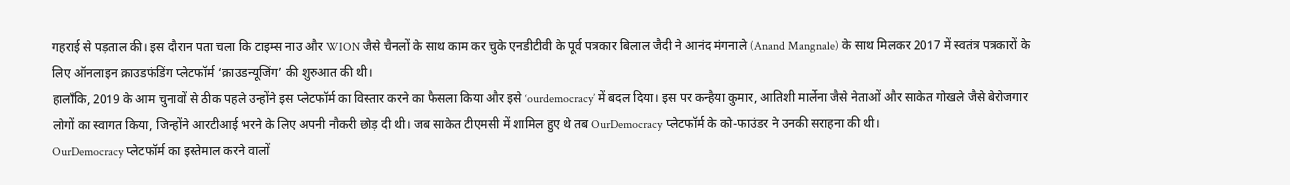गहराई से पड़ताल की। इस दौरान पता चला कि टाइम्स नाउ और WION जैसे चैनलों के साथ काम कर चुके एनडीटीवी के पूर्व पत्रकार बिलाल जैदी ने आनंद मंगनाले (Anand Mangnale) के साथ मिलकर 2017 में स्वतंत्र पत्रकारों के लिए ऑनलाइन क्राउडफंडिंग प्लेटफॉर्म ‘क्राउडन्यूजिंग’ की शुरुआत की थी।
हालाँकि, 2019 के आम चुनावों से ठीक पहले उन्होंने इस प्लेटफॉर्म का विस्तार करने का फैसला किया और इसे ‘ourdemocracy’ में बदल दिया। इस पर कन्हैया कुमार, आतिशी मार्लेना जैसे नेताओं और साकेत गोखले जैसे बेरोजगार लोगों का स्वागत किया, जिन्होंने आरटीआई भरने के लिए अपनी नौकरी छोड़ दी थी। जब साकेत टीएमसी में शामिल हुए थे तब OurDemocracy प्लेटफॉर्म के को-फाउंडर ने उनकी सराहना की थी।
OurDemocracy प्लेटफॉर्म का इस्तेमाल करने वालों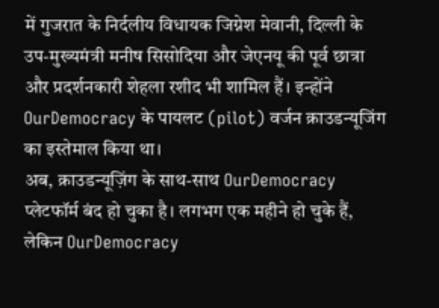में गुजरात के निर्दलीय विधायक जिग्नेश मेवानी, दिल्ली के उप-मुख्यमंत्री मनीष सिसोदिया और जेएनयू की पूर्व छात्रा और प्रदर्शनकारी शेहला रशीद भी शामिल हैं। इन्होंने OurDemocracy के पायलट (pilot) वर्जन क्राउडन्यूजिंग का इस्तेमाल किया था।
अब, क्राउडन्यूज़िंग के साथ-साथ OurDemocracy प्लेटफॉर्म बंद हो चुका है। लगभग एक महीने हो चुके हैं, लेकिन OurDemocracy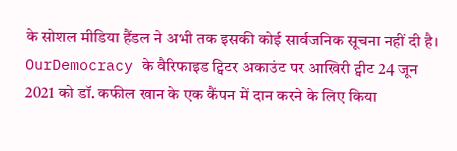के सोशल मीडिया हैंडल ने अभी तक इसकी कोई सार्वजनिक सूचना नहीं दी है। OurDemocracy के वैरिफाइड ट्विटर अकाउंट पर आखिरी ट्वीट 24 जून 2021 को डॉ. कफील खान के एक कैंपन में दान करने के लिए किया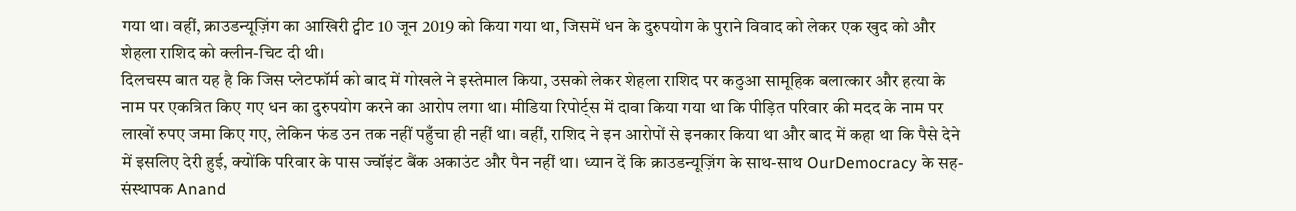गया था। वहीं, क्राउडन्यूज़िंग का आखिरी ट्वीट 10 जून 2019 को किया गया था, जिसमें धन के दुरुपयोग के पुराने विवाद को लेकर एक खुद को और शेहला राशिद को क्लीन-चिट दी थी।
दिलचस्प बात यह है कि जिस प्लेटफॉर्म को बाद में गोखले ने इस्तेमाल किया, उसको लेकर शेहला राशिद पर कठुआ सामूहिक बलात्कार और हत्या के नाम पर एकत्रित किए गए धन का दुरुपयोग करने का आरोप लगा था। मीडिया रिपोर्ट्स में दावा किया गया था कि पीड़ित परिवार की मदद के नाम पर लाखों रुपए जमा किए गए, लेकिन फंड उन तक नहीं पहुँचा ही नहीं था। वहीं, राशिद ने इन आरोपों से इनकार किया था और बाद में कहा था कि पैसे देने में इसलिए देरी हुई, क्योंकि परिवार के पास ज्वॉइंट बैंक अकाउंट और पैन नहीं था। ध्यान दें कि क्राउडन्यूज़िंग के साथ-साथ OurDemocracy के सह-संस्थापक Anand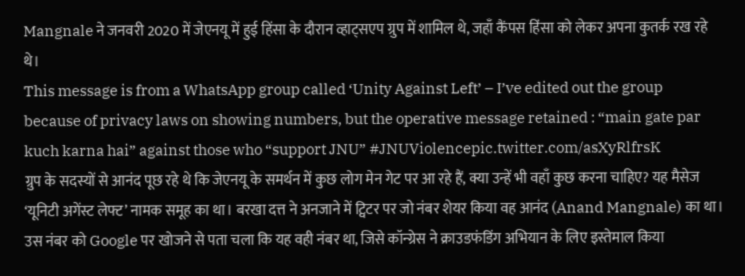Mangnale ने जनवरी 2020 में जेएनयू में हुई हिंसा के दौरान व्हाट्सएप ग्रुप में शामिल थे, जहाँ कैंपस हिंसा को लेकर अपना कुतर्क रख रहे थे।
This message is from a WhatsApp group called ‘Unity Against Left’ – I’ve edited out the group because of privacy laws on showing numbers, but the operative message retained : “main gate par kuch karna hai” against those who “support JNU” #JNUViolencepic.twitter.com/asXyRlfrsK
ग्रुप के सदस्यों से आनंद पूछ रहे थे कि जेएनयू के समर्थन में कुछ लोग मेन गेट पर आ रहे हैं, क्या उन्हें भी वहाँ कुछ करना चाहिए? यह मैसेज ‘यूनिटी अगेंस्ट लेफ्ट’ नामक समूह का था। बरखा दत्त ने अनजाने में ट्विटर पर जो नंबर शेयर किया वह आनंद (Anand Mangnale) का था। उस नंबर को Google पर खोजने से पता चला कि यह वही नंबर था, जिसे कॉन्ग्रेस ने क्राउडफंडिंग अभियान के लिए इस्तेमाल किया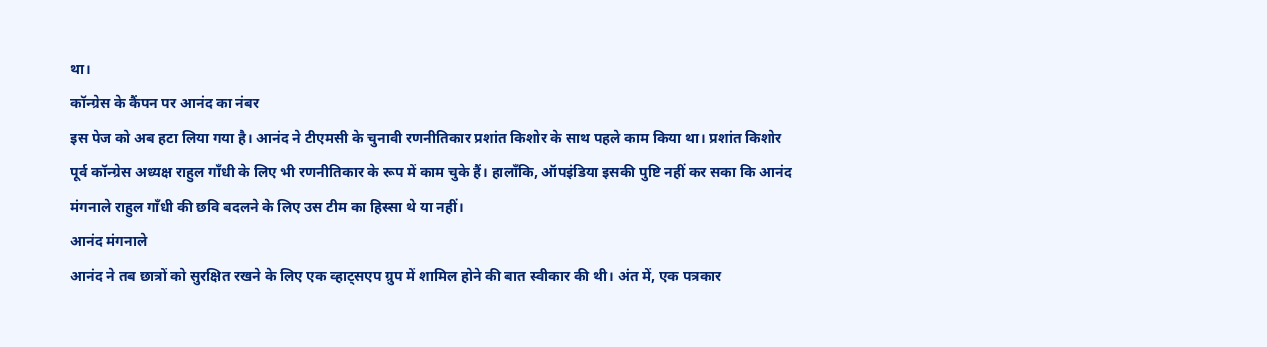था।
कॉन्ग्रेस के कैंपन पर आनंद का नंबर
इस पेज को अब हटा लिया गया है। आनंद ने टीएमसी के चुनावी रणनीतिकार प्रशांत किशोर के साथ पहले काम किया था। प्रशांत किशोर पूर्व कॉन्ग्रेस अध्यक्ष राहुल गाँधी के लिए भी रणनीतिकार के रूप में काम चुके हैं। हालाँकि, ऑपइंडिया इसकी पुष्टि नहीं कर सका कि आनंद मंगनाले राहुल गाँधी की छवि बदलने के लिए उस टीम का हिस्सा थे या नहीं।
आनंद मंगनाले
आनंद ने तब छात्रों को सुरक्षित रखने के लिए एक व्हाट्सएप ग्रुप में शामिल होने की बात स्वीकार की थी। अंत में, एक पत्रकार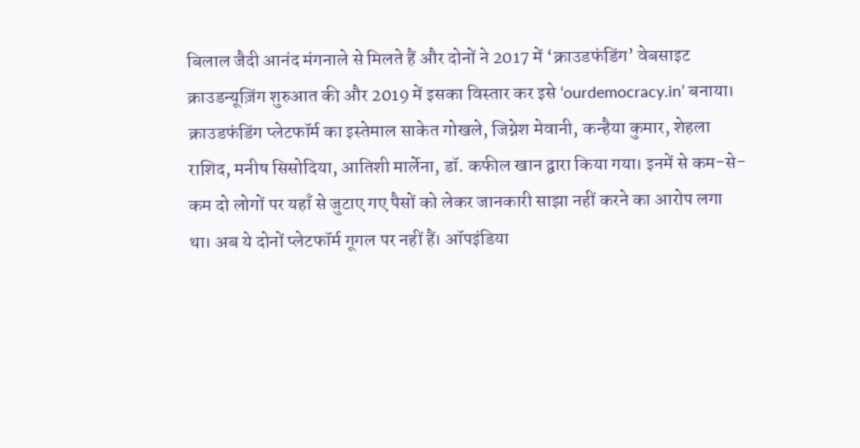बिलाल जैदी आनंद मंगनाले से मिलते हैं और दोनों ने 2017 में ‘क्राउडफंडिंग’ वेबसाइट क्राउडन्यूज़िंग शुरुआत की और 2019 में इसका विस्तार कर इसे ‘ourdemocracy.in’ बनाया।
क्राउडफंडिंग प्लेटफॉर्म का इस्तेमाल साकेत गोखले, जिग्नेश मेवानी, कन्हैया कुमार, शेहला राशिद, मनीष सिसोदिया, आतिशी मार्लेना, डॉ. कफील खान द्वारा किया गया। इनमें से कम-से-कम दो लोगों पर यहाँ से जुटाए गए पैसों को लेकर जानकारी साझा नहीं करने का आरोप लगा था। अब ये दोनों प्लेटफॉर्म गूगल पर नहीं हैं। ऑपइंडिया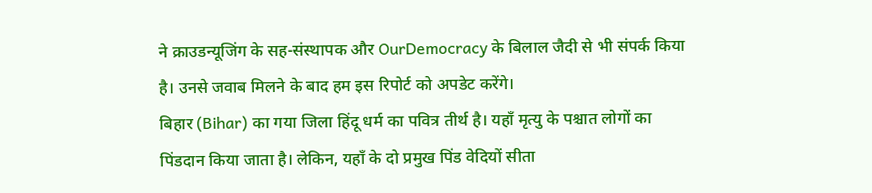ने क्राउडन्यूजिंग के सह-संस्थापक और OurDemocracy के बिलाल जैदी से भी संपर्क किया है। उनसे जवाब मिलने के बाद हम इस रिपोर्ट को अपडेट करेंगे।
बिहार (Bihar) का गया जिला हिंदू धर्म का पवित्र तीर्थ है। यहाँ मृत्यु के पश्चात लोगों का पिंडदान किया जाता है। लेकिन, यहाँ के दो प्रमुख पिंड वेदियों सीता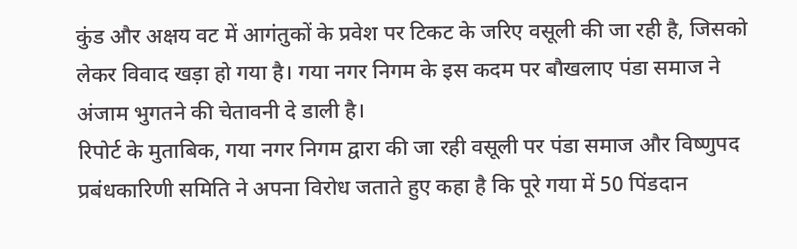कुंड और अक्षय वट में आगंतुकों के प्रवेश पर टिकट के जरिए वसूली की जा रही है, जिसको लेकर विवाद खड़ा हो गया है। गया नगर निगम के इस कदम पर बौखलाए पंडा समाज ने अंजाम भुगतने की चेतावनी दे डाली है।
रिपोर्ट के मुताबिक, गया नगर निगम द्वारा की जा रही वसूली पर पंडा समाज और विष्णुपद प्रबंधकारिणी समिति ने अपना विरोध जताते हुए कहा है कि पूरे गया में 50 पिंडदान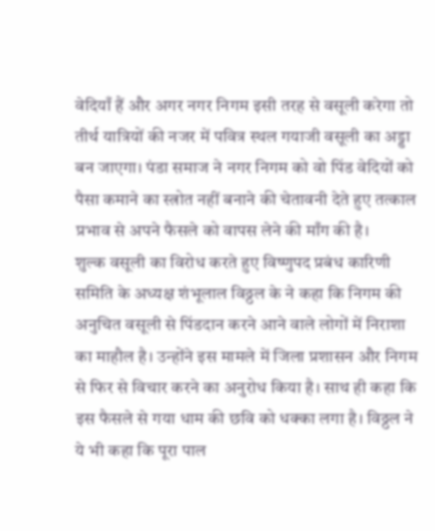वेदियाँ हैं और अगर नगर निगम इसी तरह से वसूली करेगा तो तीर्थ यात्रियों की नजर में पवित्र स्थल गयाजी वसूली का अड्डा बन जाएगा। पंडा समाज ने नगर निगम को वो पिंड वेदियों को पैसा कमाने का स्त्रोत नहीं बनाने की चेतावनी देते हुए तत्काल प्रभाव से अपने फैसले को वापस लेने की माँग की है।
शुल्क वसूली का विरोध करते हुए विष्णुपद प्रबंध कारिणी समिति के अध्यक्ष शंभूलाल विठ्ठल के ने कहा कि निगम की अनुचित वसूली से पिंडदान करने आने वाले लोगों में निराशा का माहौल है। उन्होंने इस मामले में जिला प्रशासन और निगम से फिर से विचार करने का अनुरोध किया है। साथ ही कहा कि इस फैसले से गया धाम की छवि को धक्का लगा है। विठ्ठल ने ये भी कहा कि पूरा पाल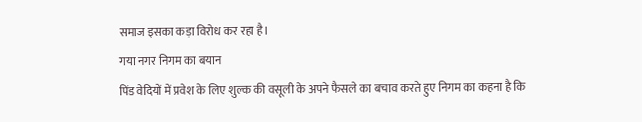समाज इसका कड़ा विरोध कर रहा है।
गया नगर निगम का बयान
पिंड वेदियों में प्रवेश के लिए शुल्क की वसूली के अपने फैसले का बचाव करते हुए निगम का कहना है कि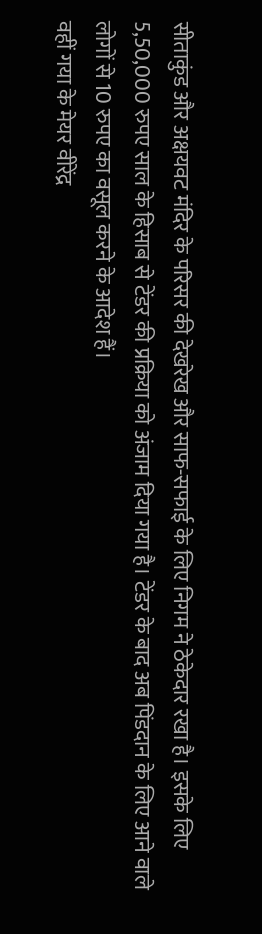सीताकुंड और अक्षयवट मंदिर के परिसर की देखरेख और साफ-सफाई के लिए निगम ने ठेकेदार रखा है। इसके लिए 5,50,000 रुपए साल के हिसाब से टेंडर की प्रक्रिया को अंजाम दिया गया है। टेंडर के बाद अब पिंडदान के लिए आने वाले लोगों से 10 रुपए का वसूल करने के आदेश हैं।
वहीं गया के मेयर वीरेंद्र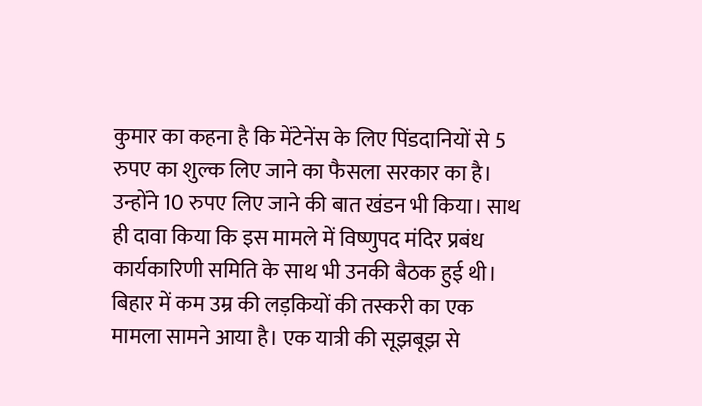कुमार का कहना है कि मेंटेनेंस के लिए पिंडदानियों से 5 रुपए का शुल्क लिए जाने का फैसला सरकार का है। उन्होंने 10 रुपए लिए जाने की बात खंडन भी किया। साथ ही दावा किया कि इस मामले में विष्णुपद मंदिर प्रबंध कार्यकारिणी समिति के साथ भी उनकी बैठक हुई थी।
बिहार में कम उम्र की लड़कियों की तस्करी का एक मामला सामने आया है। एक यात्री की सूझबूझ से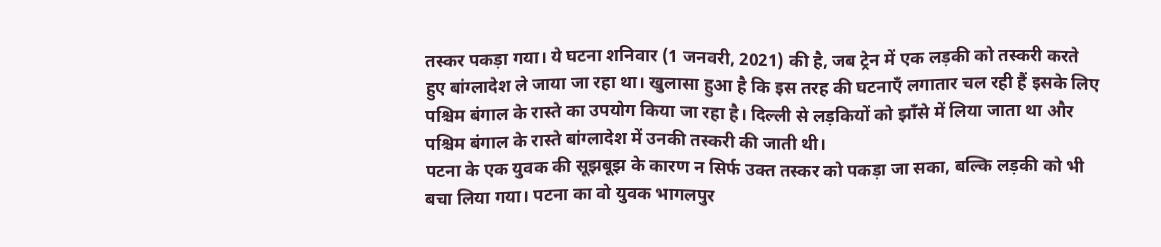तस्कर पकड़ा गया। ये घटना शनिवार (1 जनवरी, 2021) की है, जब ट्रेन में एक लड़की को तस्करी करते हुए बांग्लादेश ले जाया जा रहा था। खुलासा हुआ है कि इस तरह की घटनाएँ लगातार चल रही हैं इसके लिए पश्चिम बंगाल के रास्ते का उपयोग किया जा रहा है। दिल्ली से लड़कियों को झाँसे में लिया जाता था और पश्चिम बंगाल के रास्ते बांग्लादेश में उनकी तस्करी की जाती थी।
पटना के एक युवक की सूझबूझ के कारण न सिर्फ उक्त तस्कर को पकड़ा जा सका, बल्कि लड़की को भी बचा लिया गया। पटना का वो युवक भागलपुर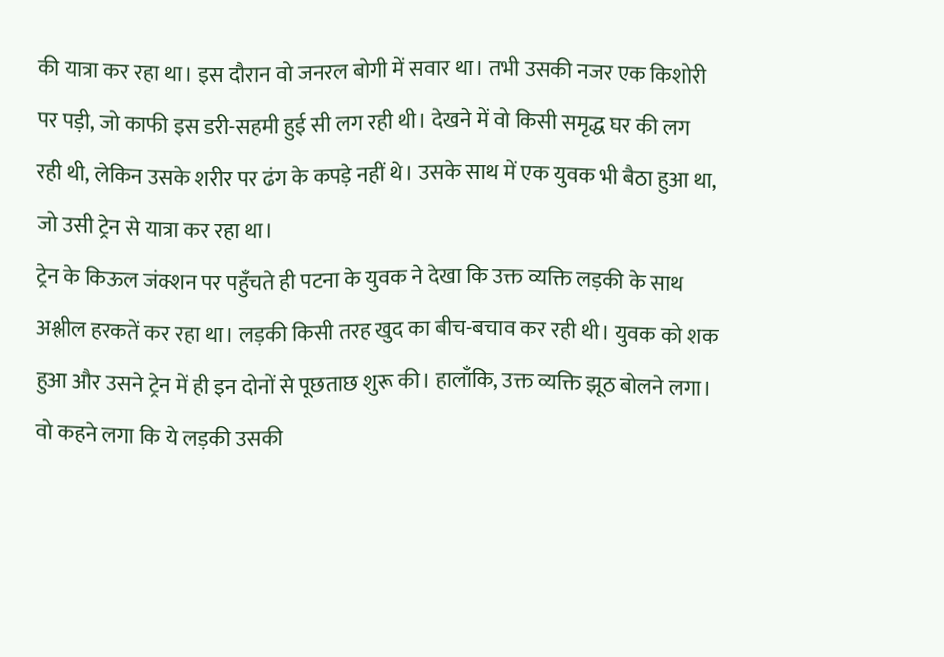की यात्रा कर रहा था। इस दौरान वो जनरल बोगी में सवार था। तभी उसकी नजर एक किशोरी पर पड़ी, जो काफी इस डरी-सहमी हुई सी लग रही थी। देखने में वो किसी समृद्ध घर की लग रही थी, लेकिन उसके शरीर पर ढंग के कपड़े नहीं थे। उसके साथ में एक युवक भी बैठा हुआ था, जो उसी ट्रेन से यात्रा कर रहा था।
ट्रेन के किऊल जंक्शन पर पहुँचते ही पटना के युवक ने देखा कि उक्त व्यक्ति लड़की के साथ अश्लील हरकतें कर रहा था। लड़की किसी तरह खुद का बीच-बचाव कर रही थी। युवक को शक हुआ और उसने ट्रेन में ही इन दोनों से पूछताछ शुरू की। हालाँकि, उक्त व्यक्ति झूठ बोलने लगा। वो कहने लगा कि ये लड़की उसकी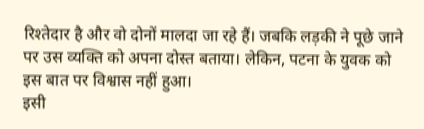रिश्तेदार है और वो दोनों मालदा जा रहे हैं। जबकि लड़की ने पूछे जाने पर उस व्यक्ति को अपना दोस्त बताया। लेकिन, पटना के युवक को इस बात पर विश्वास नहीं हुआ।
इसी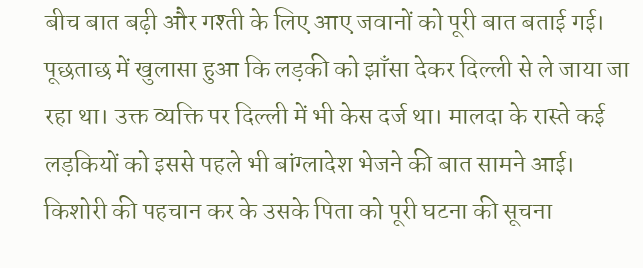बीच बात बढ़ी और गश्ती के लिए आए जवानों को पूरी बात बताई गई। पूछताछ में खुलासा हुआ कि लड़की को झाँसा देकर दिल्ली से ले जाया जा रहा था। उक्त व्यक्ति पर दिल्ली में भी केस दर्ज था। मालदा के रास्ते कई लड़कियों को इससे पहले भी बांग्लादेश भेजने की बात सामने आई। किशोरी की पहचान कर के उसके पिता को पूरी घटना की सूचना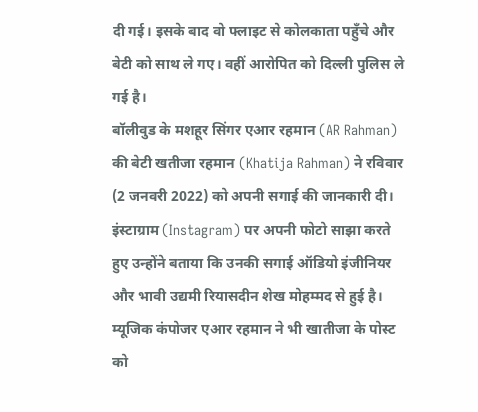दी गई। इसके बाद वो फ्लाइट से कोलकाता पहुँचे और बेटी को साथ ले गए। वहीं आरोपित को दिल्ली पुलिस ले गई है।
बॉलीवुड के मशहूर सिंगर एआर रहमान (AR Rahman) की बेटी खतीजा रहमान (Khatija Rahman) ने रविवार (2 जनवरी 2022) को अपनी सगाई की जानकारी दी। इंस्टाग्राम (Instagram) पर अपनी फोटो साझा करते हुए उन्होंने बताया कि उनकी सगाई ऑडियो इंजीनियर और भावी उद्यमी रियासदीन शेख मोहम्मद से हुई है। म्यूजिक कंपोजर एआर रहमान ने भी खातीजा के पोस्ट को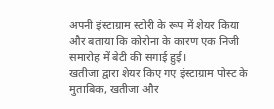अपनी इंस्टाग्राम स्टोरी के रूप में शेयर किया और बताया कि कोरोना के कारण एक निजी समारोह में बेटी की सगाई हुई।
खतीजा द्वारा शेयर किए गए इंस्टाग्राम पोस्ट के मुताबिक, खतीजा और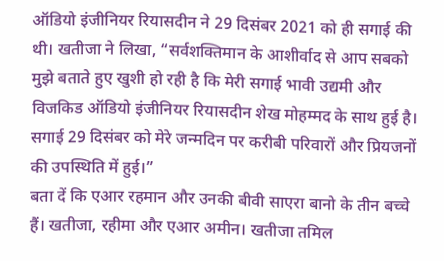ऑडियो इंजीनियर रियासदीन ने 29 दिसंबर 2021 को ही सगाई की थी। खतीजा ने लिखा, “सर्वशक्तिमान के आशीर्वाद से आप सबको मुझे बताते हुए खुशी हो रही है कि मेरी सगाई भावी उद्यमी और विजकिड ऑडियो इंजीनियर रियासदीन शेख मोहम्मद के साथ हुई है। सगाई 29 दिसंबर को मेरे जन्मदिन पर करीबी परिवारों और प्रियजनों की उपस्थिति में हुई।”
बता दें कि एआर रहमान और उनकी बीवी साएरा बानो के तीन बच्चे हैं। खतीजा, रहीमा और एआर अमीन। खतीजा तमिल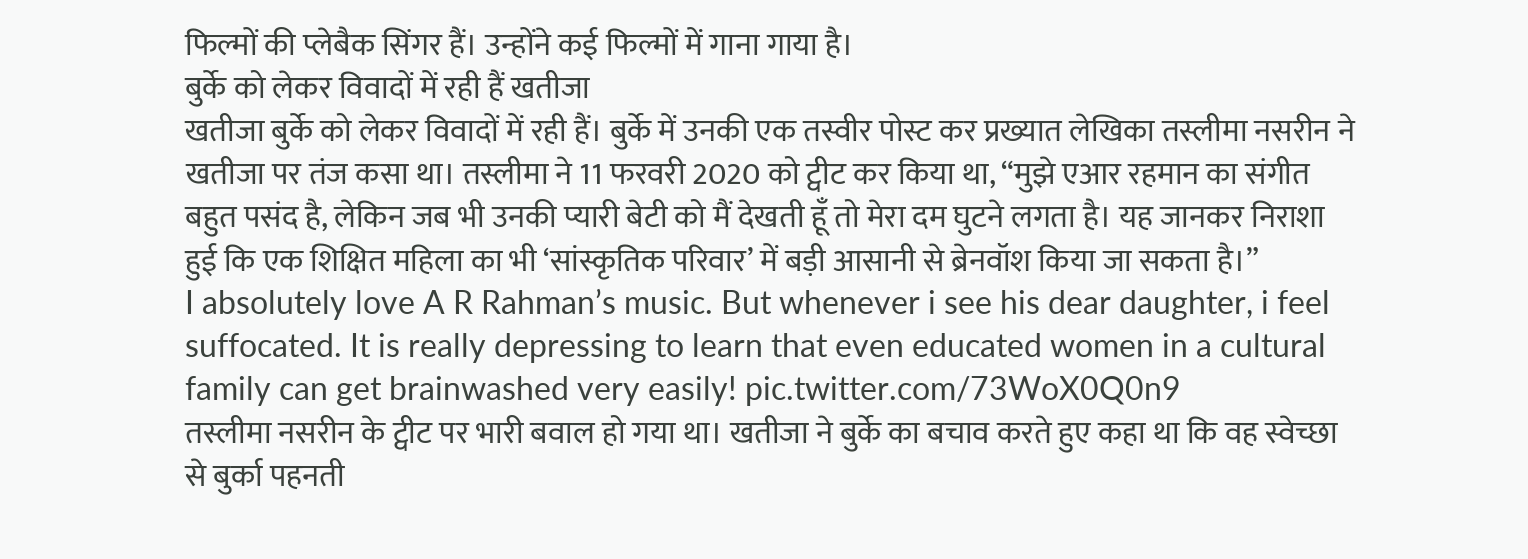फिल्मों की प्लेबैक सिंगर हैं। उन्होंने कई फिल्मों में गाना गाया है।
बुर्के को लेकर विवादों में रही हैं खतीजा
खतीजा बुर्के को लेकर विवादों में रही हैं। बुर्के में उनकी एक तस्वीर पोस्ट कर प्रख्यात लेखिका तस्लीमा नसरीन ने खतीजा पर तंज कसा था। तस्लीमा ने 11 फरवरी 2020 को ट्वीट कर किया था, “मुझे एआर रहमान का संगीत बहुत पसंद है, लेकिन जब भी उनकी प्यारी बेटी को मैं देखती हूँ तो मेरा दम घुटने लगता है। यह जानकर निराशा हुई कि एक शिक्षित महिला का भी ‘सांस्कृतिक परिवार’ में बड़ी आसानी से ब्रेनवॉश किया जा सकता है।”
I absolutely love A R Rahman’s music. But whenever i see his dear daughter, i feel suffocated. It is really depressing to learn that even educated women in a cultural family can get brainwashed very easily! pic.twitter.com/73WoX0Q0n9
तस्लीमा नसरीन के ट्वीट पर भारी बवाल हो गया था। खतीजा ने बुर्के का बचाव करते हुए कहा था कि वह स्वेच्छा से बुर्का पहनती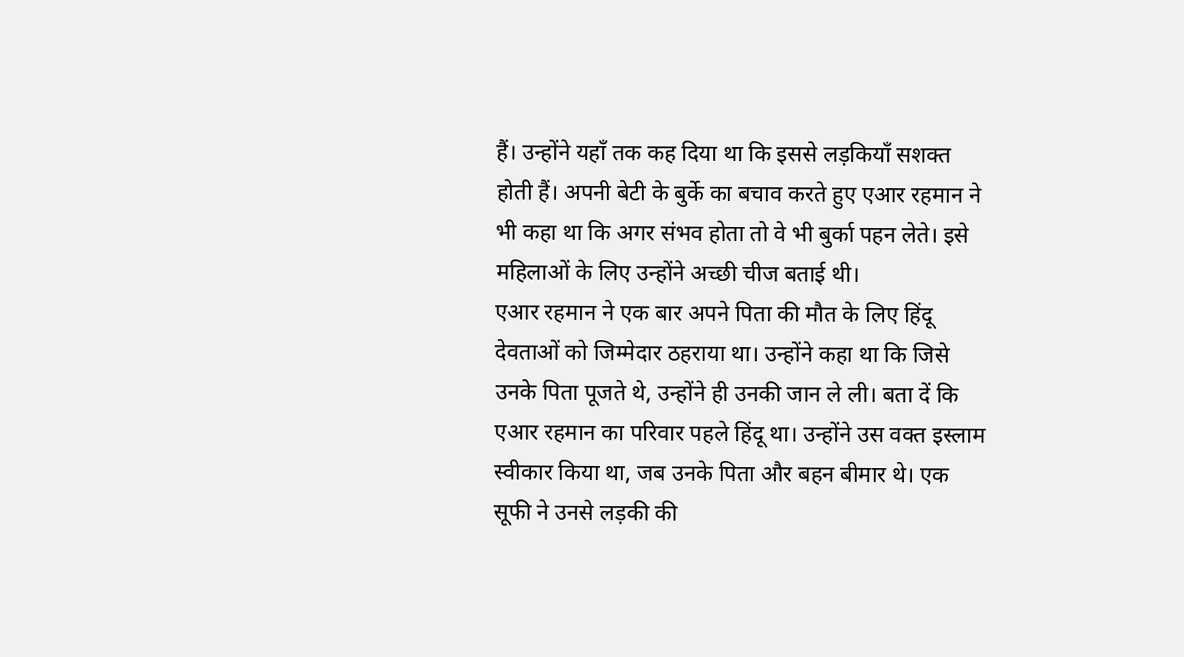हैं। उन्होंने यहाँ तक कह दिया था कि इससे लड़कियाँ सशक्त होती हैं। अपनी बेटी के बुर्के का बचाव करते हुए एआर रहमान ने भी कहा था कि अगर संभव होता तो वे भी बुर्का पहन लेते। इसे महिलाओं के लिए उन्होंने अच्छी चीज बताई थी।
एआर रहमान ने एक बार अपने पिता की मौत के लिए हिंदू देवताओं को जिम्मेदार ठहराया था। उन्होंने कहा था कि जिसे उनके पिता पूजते थे, उन्होंने ही उनकी जान ले ली। बता दें कि एआर रहमान का परिवार पहले हिंदू था। उन्होंने उस वक्त इस्लाम स्वीकार किया था, जब उनके पिता और बहन बीमार थे। एक सूफी ने उनसे लड़की की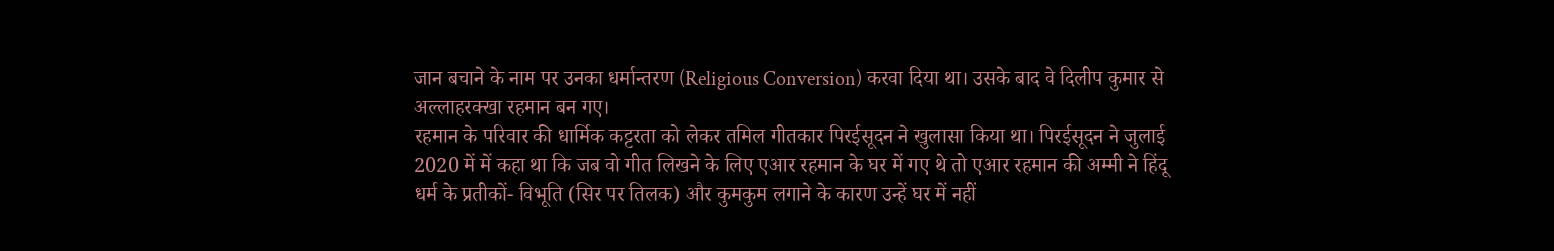जान बचाने के नाम पर उनका धर्मान्तरण (Religious Conversion) करवा दिया था। उसके बाद वे दिलीप कुमार से अल्लाहरक्खा रहमान बन गए।
रहमान के परिवार की धार्मिक कट्टरता को लेकर तमिल गीतकार पिरईसूदन ने खुलासा किया था। पिरईसूदन ने जुलाई 2020 में में कहा था कि जब वो गीत लिखने के लिए एआर रहमान के घर में गए थे तो एआर रहमान की अम्मी ने हिंदू धर्म के प्रतीकों- विभूति (सिर पर तिलक) और कुमकुम लगाने के कारण उन्हें घर में नहीं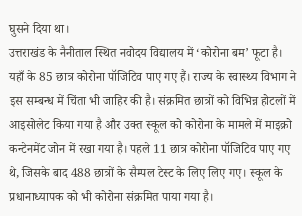घुसने दिया था।
उत्तराखंड के नैनीताल स्थित नवोदय विद्यालय में ‘कोरोना बम’ फूटा है। यहाँ के 85 छात्र कोरोना पॉजिटिव पाए गए हैं। राज्य के स्वास्थ्य विभाग ने इस सम्बन्ध में चिंता भी जाहिर की है। संक्रमित छात्रों को विभिन्न होटलों में आइसोलेट किया गया है और उक्त स्कूल को कोरोना के मामले में माइक्रो कन्टेनमेंट जोन में रखा गया है। पहले 11 छात्र कोरोना पॉजिटिव पाए गए थे, जिसके बाद 488 छात्रों के सैम्पल टेस्ट के लिए लिए गए। स्कूल के प्रधानाध्यापक को भी कोरोना संक्रमित पाया गया है।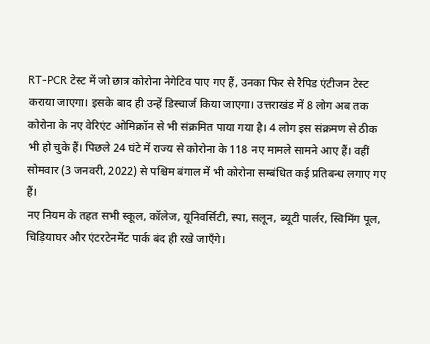RT-PCR टेस्ट में जो छात्र कोरोना नेगेटिव पाए गए हैं, उनका फिर से रैपिड एंटीजन टेस्ट कराया जाएगा। इसके बाद ही उन्हें डिस्चार्ज किया जाएगा। उत्तराखंड में 8 लोग अब तक कोरोना के नए वेरिएंट ओमिक्रॉन से भी संक्रमित पाया गया है। 4 लोग इस संक्रमण से ठीक भी हो चुके हैं। पिछले 24 घंटे में राज्य से कोरोना के 118 नए मामले सामने आए हैं। वहीं सोमवार (3 जनवरी, 2022) से पश्चिम बंगाल में भी कोरोना सम्बंधित कई प्रतिबन्ध लगाए गए हैं।
नए नियम के तहत सभी स्कूल, कॉलेज, यूनिवर्सिटी, स्पा, सलून, ब्यूटी पार्लर, स्विमिंग पूल, चिड़ियाघर और एंटरटेनमेंट पार्क बंद ही रखे जाएँगे।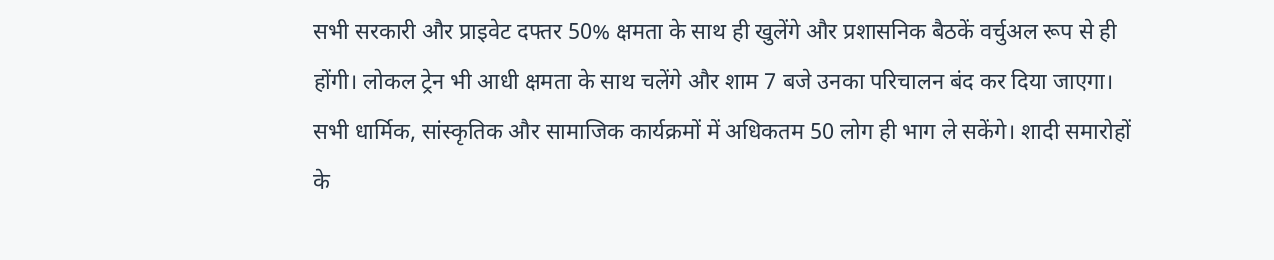सभी सरकारी और प्राइवेट दफ्तर 50% क्षमता के साथ ही खुलेंगे और प्रशासनिक बैठकें वर्चुअल रूप से ही होंगी। लोकल ट्रेन भी आधी क्षमता के साथ चलेंगे और शाम 7 बजे उनका परिचालन बंद कर दिया जाएगा। सभी धार्मिक, सांस्कृतिक और सामाजिक कार्यक्रमों में अधिकतम 50 लोग ही भाग ले सकेंगे। शादी समारोहों के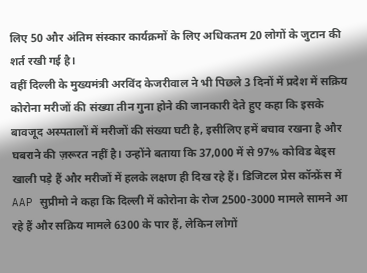लिए 50 और अंतिम संस्कार कार्यक्रमों के लिए अधिकतम 20 लोगों के जुटान की शर्त रखी गई है।
वहीं दिल्ली के मुख्यमंत्री अरविंद केजरीवाल ने भी पिछले 3 दिनों में प्रदेश में सक्रिय कोरोना मरीजों की संख्या तीन गुना होने की जानकारी देते हुए कहा कि इसके बावजूद अस्पतालों में मरीजों की संख्या घटी है, इसीलिए हमें बचाव रखना है और घबराने की ज़रूरत नहीं है। उन्होंने बताया कि 37,000 में से 97% कोविड बेड्स खाली पड़े हैं और मरीजों में हलके लक्षण ही दिख रहे हैं। डिजिटल प्रेस कॉन्फ्रेंस में AAP सुप्रीमो ने कहा कि दिल्ली में कोरोना के रोज 2500-3000 मामले सामने आ रहे हैं और सक्रिय मामले 6300 के पार हैं, लेकिन लोगों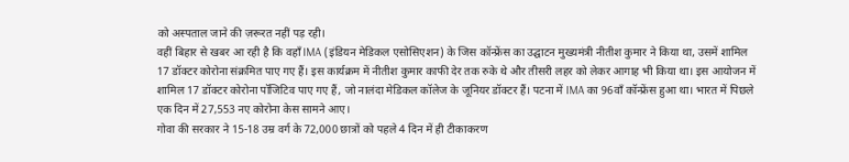को अस्पताल जाने की ज़रूरत नहीं पड़ रही।
वहीं बिहार से खबर आ रही है कि वहाँ IMA (इंडियन मेडिकल एसोसिएशन) के जिस कॉन्फ्रेंस का उद्घाटन मुख्यमंत्री नीतीश कुमार ने किया था, उसमें शामिल 17 डॉक्टर कोरोना संक्रमित पाए गए हैं। इस कार्यक्रम में नीतीश कुमार काफी देर तक रुके थे और तीसरी लहर को लेकर आगाह भी किया था। इस आयोजन में शामिल 17 डॉक्टर कोरोना पॉजिटिव पाए गए हैं, जो नालंदा मेडिकल कॉलेज के जूनियर डॉक्टर हैं। पटना में IMA का 96वाँ कॉन्फ्रेंस हुआ था। भारत में पिछले एक दिन में 27,553 नए कोरोना केस सामने आए।
गोवा की सरकार ने 15-18 उम्र वर्ग के 72,000 छात्रों को पहले 4 दिन में ही टीकाकरण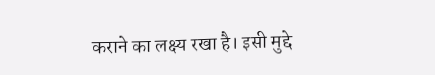कराने का लक्ष्य रखा है। इसी मुद्दे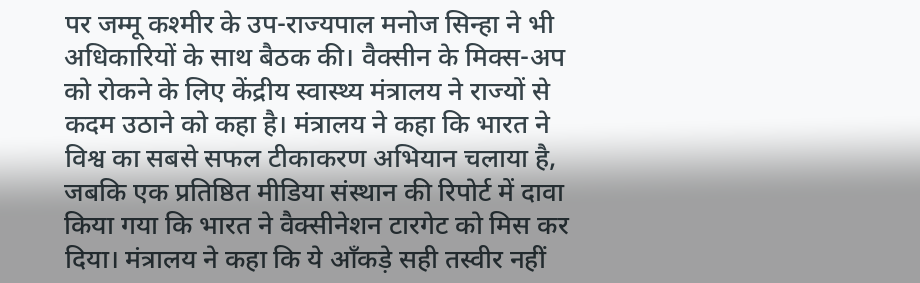पर जम्मू कश्मीर के उप-राज्यपाल मनोज सिन्हा ने भी अधिकारियों के साथ बैठक की। वैक्सीन के मिक्स-अप को रोकने के लिए केंद्रीय स्वास्थ्य मंत्रालय ने राज्यों से कदम उठाने को कहा है। मंत्रालय ने कहा कि भारत ने विश्व का सबसे सफल टीकाकरण अभियान चलाया है, जबकि एक प्रतिष्ठित मीडिया संस्थान की रिपोर्ट में दावा किया गया कि भारत ने वैक्सीनेशन टारगेट को मिस कर दिया। मंत्रालय ने कहा कि ये आँकड़े सही तस्वीर नहीं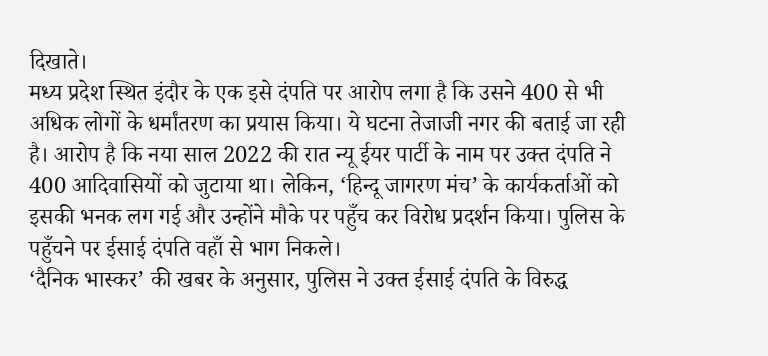दिखाते।
मध्य प्रदेश स्थित इंदौर के एक इसे दंपति पर आरोप लगा है कि उसने 400 से भी अधिक लोगों के धर्मांतरण का प्रयास किया। ये घटना तेजाजी नगर की बताई जा रही है। आरोप है कि नया साल 2022 की रात न्यू ईयर पार्टी के नाम पर उक्त दंपति ने 400 आदिवासियों को जुटाया था। लेकिन, ‘हिन्दू जागरण मंच’ के कार्यकर्ताओं को इसकी भनक लग गई और उन्होंने मौके पर पहुँच कर विरोध प्रदर्शन किया। पुलिस के पहुँचने पर ईसाई दंपति वहाँ से भाग निकले।
‘दैनिक भास्कर’ की खबर के अनुसार, पुलिस ने उक्त ईसाई दंपति के विरुद्ध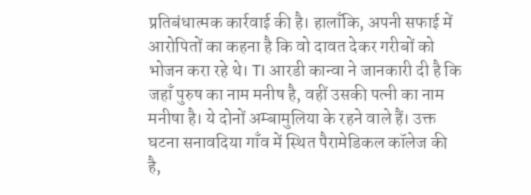प्रतिबंधात्मक कार्रवाई की है। हालाँकि, अपनी सफाई में आरोपितों का कहना है कि वो दावत देकर गरीबों को भोजन करा रहे थे। TI आरडी कान्वा ने जानकारी दी है कि जहाँ पुरुष का नाम मनीष है, वहीं उसकी पत्नी का नाम मनीषा है। ये दोनों अम्बामुलिया के रहने वाले हैं। उक्त घटना सनावदिया गाँव में स्थित पैरामेडिकल कॉलेज की है,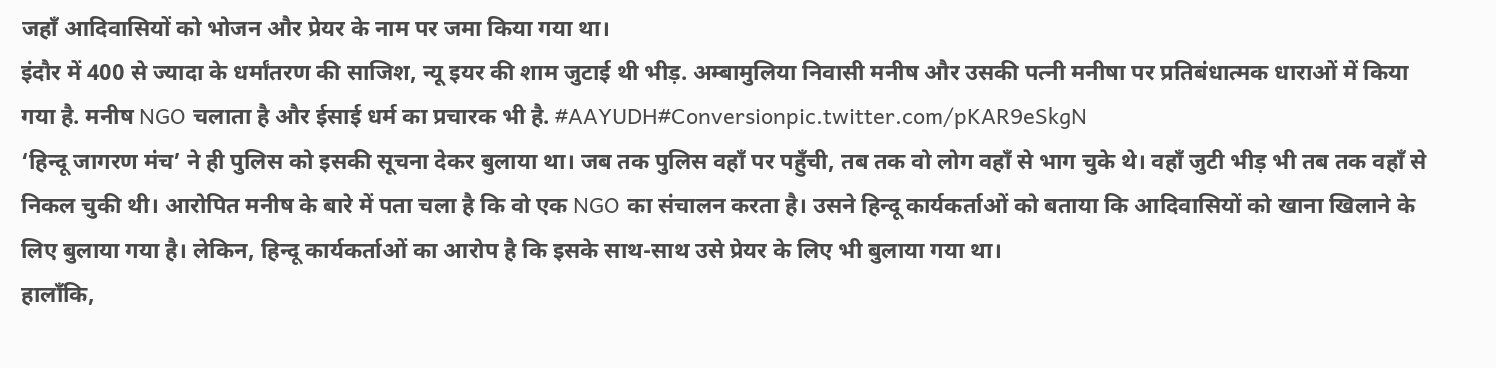जहाँ आदिवासियों को भोजन और प्रेयर के नाम पर जमा किया गया था।
इंदौर में 400 से ज्यादा के धर्मांतरण की साजिश, न्यू इयर की शाम जुटाई थी भीड़. अम्बामुलिया निवासी मनीष और उसकी पत्नी मनीषा पर प्रतिबंधात्मक धाराओं में किया गया है. मनीष NGO चलाता है और ईसाई धर्म का प्रचारक भी है. #AAYUDH#Conversionpic.twitter.com/pKAR9eSkgN
‘हिन्दू जागरण मंच’ ने ही पुलिस को इसकी सूचना देकर बुलाया था। जब तक पुलिस वहाँ पर पहुँची, तब तक वो लोग वहाँ से भाग चुके थे। वहाँ जुटी भीड़ भी तब तक वहाँ से निकल चुकी थी। आरोपित मनीष के बारे में पता चला है कि वो एक NGO का संचालन करता है। उसने हिन्दू कार्यकर्ताओं को बताया कि आदिवासियों को खाना खिलाने के लिए बुलाया गया है। लेकिन, हिन्दू कार्यकर्ताओं का आरोप है कि इसके साथ-साथ उसे प्रेयर के लिए भी बुलाया गया था।
हालाँकि,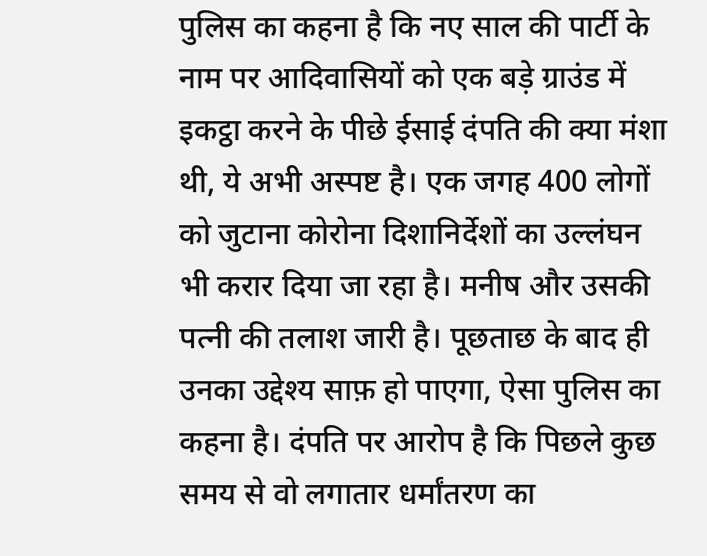पुलिस का कहना है कि नए साल की पार्टी के नाम पर आदिवासियों को एक बड़े ग्राउंड में इकट्ठा करने के पीछे ईसाई दंपति की क्या मंशा थी, ये अभी अस्पष्ट है। एक जगह 400 लोगों को जुटाना कोरोना दिशानिर्देशों का उल्लंघन भी करार दिया जा रहा है। मनीष और उसकी पत्नी की तलाश जारी है। पूछताछ के बाद ही उनका उद्देश्य साफ़ हो पाएगा, ऐसा पुलिस का कहना है। दंपति पर आरोप है कि पिछले कुछ समय से वो लगातार धर्मांतरण का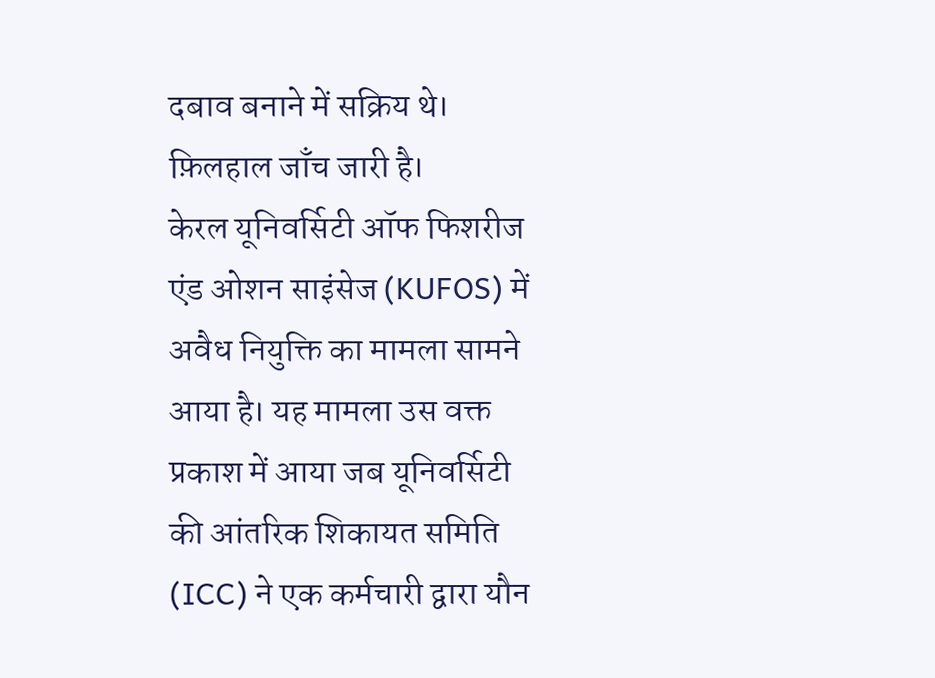दबाव बनाने में सक्रिय थे। फ़िलहाल जाँच जारी है।
केरल यूनिवर्सिटी ऑफ फिशरीज एंड ओशन साइंसेज (KUFOS) में अवैध नियुक्ति का मामला सामने आया है। यह मामला उस वक्त प्रकाश में आया जब यूनिवर्सिटी की आंतरिक शिकायत समिति (ICC) ने एक कर्मचारी द्वारा यौन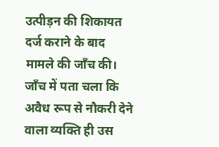उत्पीड़न की शिकायत दर्ज कराने के बाद मामले की जाँच की। जाँच में पता चला कि अवैध रूप से नौकरी देने वाला व्यक्ति ही उस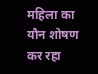महिला का यौन शोषण कर रहा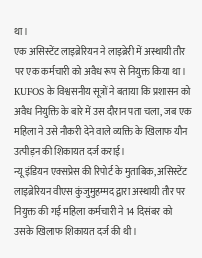था।
एक असिस्टेंट लाइब्रेरियन ने लाइब्रेरी में अस्थायी तौर पर एक कर्मचारी को अवैध रूप से नियुक्त किया था। KUFOS के विश्वसनीय सूत्रों ने बताया कि प्रशासन को अवैध नियुक्ति के बारे में उस दौरान पता चला, जब एक महिला ने उसे नौकरी देने वाले व्यक्ति के खिलाफ यौन उत्पीड़न की शिकायत दर्ज कराई।
न्यू इंडियन एक्सप्रेस की रिपोर्ट के मुताबिक, असिस्टेंट लाइब्रेरियन वीएस कुंजुमुहम्मद द्वारा अस्थायी तौर पर नियुक्त की गई महिला कर्मचारी ने 14 दिसंबर को उसके खिलाफ शिकायत दर्ज की थी।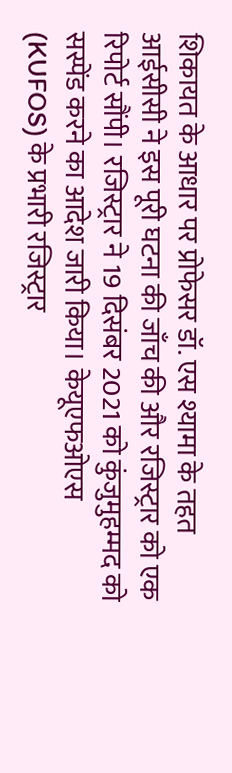शिकायत के आधार पर प्रोफेसर डॉ. एस श्यामा के तहत आईसीसी ने इस पूरी घटना की जाँच की और रजिस्ट्रार को एक रिपोर्ट सौंपी। रजिस्ट्रार ने 19 दिसंबर 2021 को कुंजुमुहम्मद को सस्पेंड करने का आदेश जारी किया। केयूएफओएस (KUFOS) के प्रभारी रजिस्ट्रार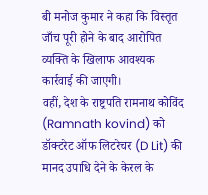बी मनोज कुमार ने कहा कि विस्तृत जाँच पूरी होने के बाद आरोपित व्यक्ति के खिलाफ आवश्यक कार्रवाई की जाएगी।
वहीं, देश के राष्ट्रपति रामनाथ कोविंद (Ramnath kovind) को डॉक्टरेट ऑफ लिटरेचर (D Lit) की मानद उपाधि देने के केरल के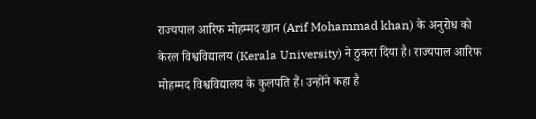राज्यपाल आरिफ मोहम्मद खान (Arif Mohammad khan) के अनुरोध को केरल विश्वविद्यालय (Kerala University) ने ठुकरा दिया है। राज्यपाल आरिफ मोहम्मद विश्वविद्यालय के कुलपति हैं। उन्होंने कहा है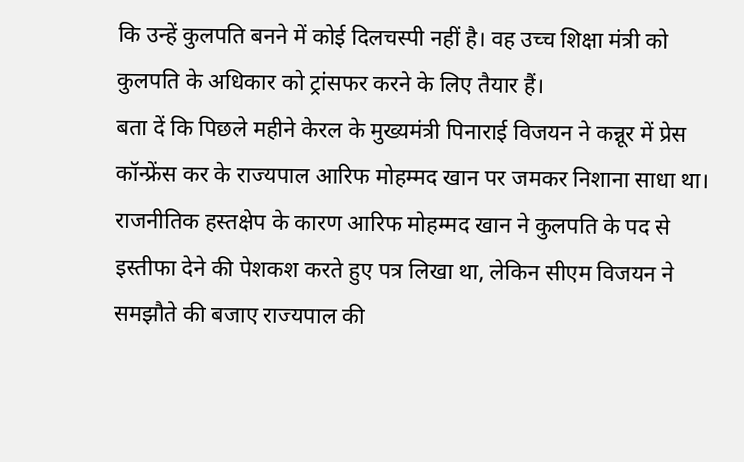कि उन्हें कुलपति बनने में कोई दिलचस्पी नहीं है। वह उच्च शिक्षा मंत्री को कुलपति के अधिकार को ट्रांसफर करने के लिए तैयार हैं।
बता दें कि पिछले महीने केरल के मुख्यमंत्री पिनाराई विजयन ने कन्नूर में प्रेस कॉन्फ्रेंस कर के राज्यपाल आरिफ मोहम्मद खान पर जमकर निशाना साधा था। राजनीतिक हस्तक्षेप के कारण आरिफ मोहम्मद खान ने कुलपति के पद से इस्तीफा देने की पेशकश करते हुए पत्र लिखा था, लेकिन सीएम विजयन ने समझौते की बजाए राज्यपाल की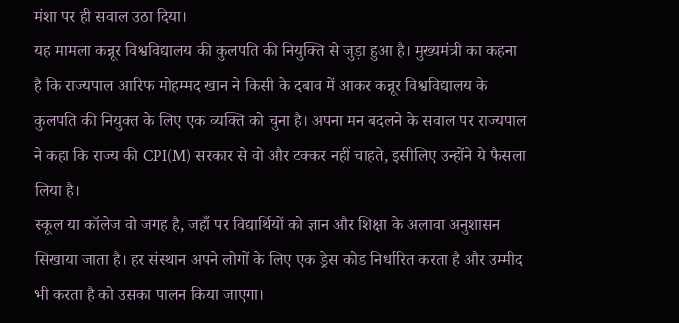मंशा पर ही सवाल उठा दिया।
यह मामला कन्नूर विश्वविद्यालय की कुलपति की नियुक्ति से जुड़ा हुआ है। मुख्यमंत्री का कहना है कि राज्यपाल आरिफ मोहम्मद खान ने किसी के दबाव में आकर कन्नूर विश्वविद्यालय के कुलपति की नियुक्त के लिए एक व्यक्ति को चुना है। अपना मन बदलने के सवाल पर राज्यपाल ने कहा कि राज्य की CPI(M) सरकार से वो और टक्कर नहीं चाहते, इसीलिए उन्होंने ये फैसला लिया है।
स्कूल या कॉलेज वो जगह है, जहाँ पर विद्यार्थियों को ज्ञान और शिक्षा के अलावा अनुशासन सिखाया जाता है। हर संस्थान अपने लोगों के लिए एक ड्रेस कोड निर्धारित करता है और उम्मीद भी करता है को उसका पालन किया जाएगा।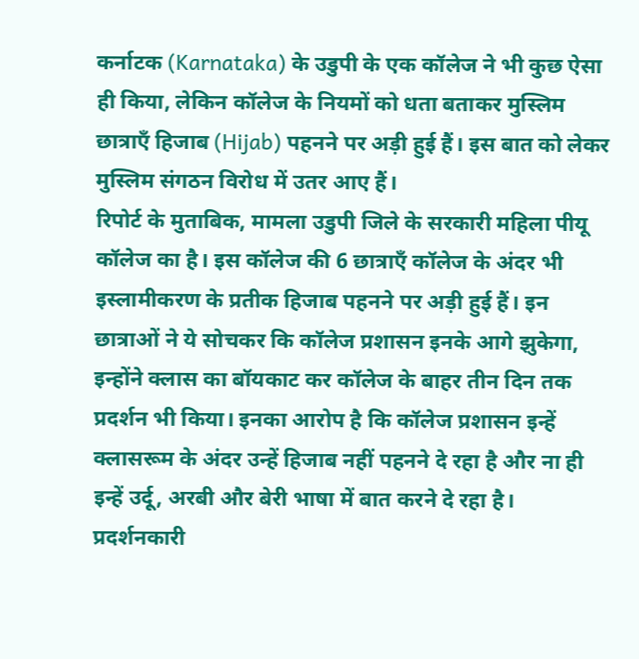कर्नाटक (Karnataka) के उडुपी के एक कॉलेज ने भी कुछ ऐसा ही किया, लेकिन कॉलेज के नियमों को धता बताकर मुस्लिम छात्राएँ हिजाब (Hijab) पहनने पर अड़ी हुई हैं। इस बात को लेकर मुस्लिम संगठन विरोध में उतर आए हैं।
रिपोर्ट के मुताबिक, मामला उडुपी जिले के सरकारी महिला पीयू कॉलेज का है। इस कॉलेज की 6 छात्राएँ कॉलेज के अंदर भी इस्लामीकरण के प्रतीक हिजाब पहनने पर अड़ी हुई हैं। इन छात्राओं ने ये सोचकर कि कॉलेज प्रशासन इनके आगे झुकेगा, इन्होंने क्लास का बॉयकाट कर कॉलेज के बाहर तीन दिन तक प्रदर्शन भी किया। इनका आरोप है कि कॉलेज प्रशासन इन्हें क्लासरूम के अंदर उन्हें हिजाब नहीं पहनने दे रहा है और ना ही इन्हें उर्दू, अरबी और बेरी भाषा में बात करने दे रहा है।
प्रदर्शनकारी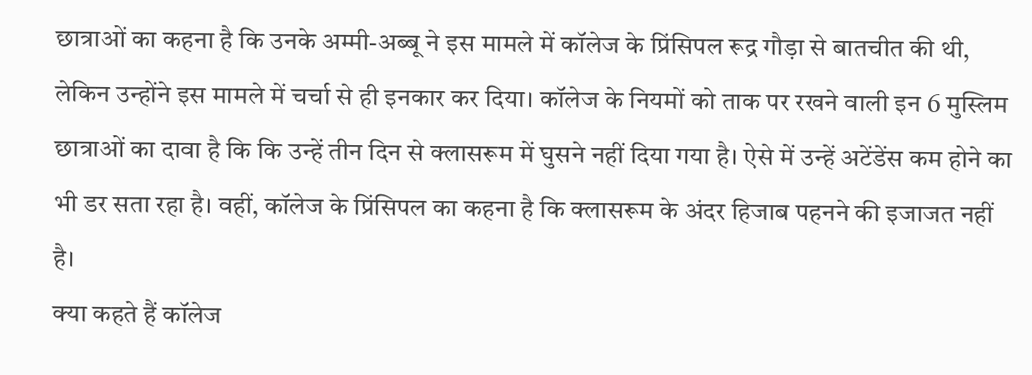छात्राओं का कहना है कि उनके अम्मी-अब्बू ने इस मामले में कॉलेज के प्रिंसिपल रूद्र गौड़ा से बातचीत की थी, लेकिन उन्होंने इस मामले में चर्चा से ही इनकार कर दिया। कॉलेज के नियमों को ताक पर रखने वाली इन 6 मुस्लिम छात्राओं का दावा है कि कि उन्हें तीन दिन से क्लासरूम में घुसने नहीं दिया गया है। ऐसे में उन्हें अटेंडेंस कम होने का भी डर सता रहा है। वहीं, कॉलेज के प्रिंसिपल का कहना है कि क्लासरूम के अंदर हिजाब पहनने की इजाजत नहीं है।
क्या कहते हैं कॉलेज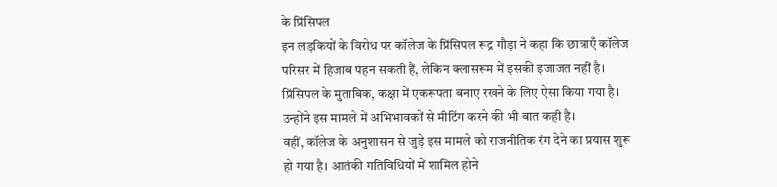के प्रिंसिपल
इन लड़कियों के विरोध पर कॉलेज के प्रिंसिपल रूद्र गौड़ा ने कहा कि छात्राएँ कॉलेज परिसर में हिजाब पहन सकती हैं, लेकिन क्लासरूम में इसकी इजाजत नहीं है। प्रिंसिपल के मुताबिक, कक्षा में एकरूपता बनाए रखने के लिए ऐसा किया गया है। उन्होंने इस मामले में अभिभावकों से मीटिंग करने की भी बात कही है।
वहीं, कॉलेज के अनुशासन से जुड़े इस मामले को राजनीतिक रंग देने का प्रयास शुरू हो गया है। आतंकी गतिविधियों में शामिल होने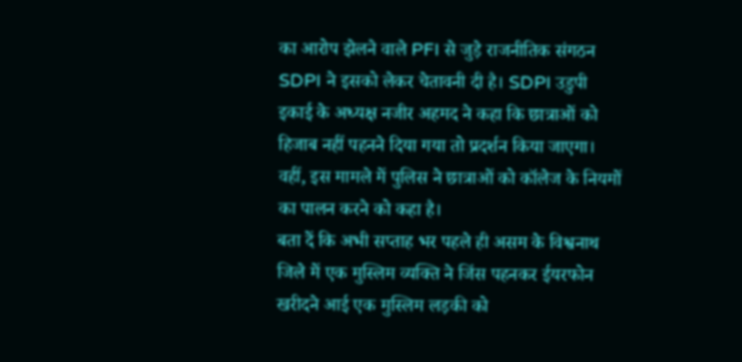का आरोप झेलने वाले PFI से जुड़े राजनीतिक संगठन SDPI ने इसको लेकर चेतावनी दी है। SDPI उडुपी इकाई के अध्यक्ष नजीर अहमद ने कहा कि छात्राओं को हिजाब नहीं पहनने दिया गया तो प्रदर्शन किया जाएगा। वहीं, इस मामले में पुलिस ने छात्राओं को कॉलेज के नियमों का पालन करने को कहा है।
बता दें कि अभी सप्ताह भर पहले ही असम के विश्वनाथ जिले में एक मुस्लिम व्यक्ति ने जिंस पहनकर ईयरफोन खरीदने आई एक मुस्लिम लड़की को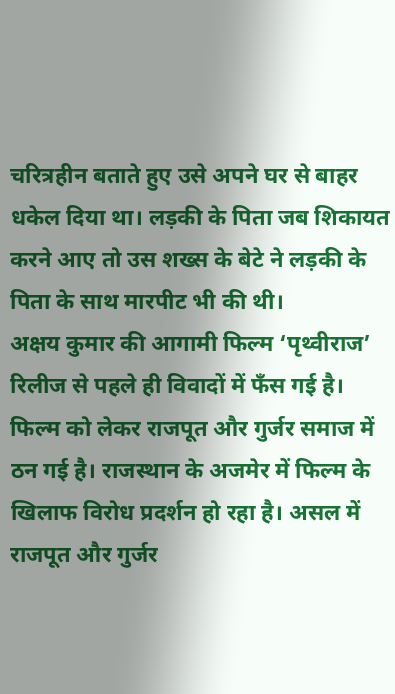चरित्रहीन बताते हुए उसे अपने घर से बाहर धकेल दिया था। लड़की के पिता जब शिकायत करने आए तो उस शख्स के बेटे ने लड़की के पिता के साथ मारपीट भी की थी।
अक्षय कुमार की आगामी फिल्म ‘पृथ्वीराज’ रिलीज से पहले ही विवादों में फँस गई है। फिल्म को लेकर राजपूत और गुर्जर समाज में ठन गई है। राजस्थान के अजमेर में फिल्म के खिलाफ विरोध प्रदर्शन हो रहा है। असल में राजपूत और गुर्जर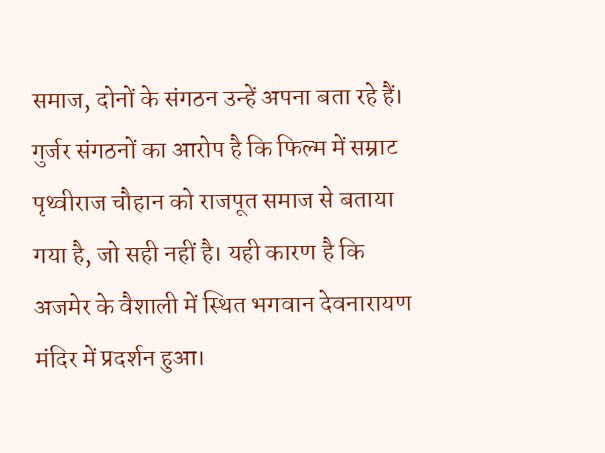समाज, दोनों के संगठन उन्हें अपना बता रहे हैं। गुर्जर संगठनों का आरोप है कि फिल्म में सम्राट पृथ्वीराज चौहान को राजपूत समाज से बताया गया है, जो सही नहीं है। यही कारण है कि अजमेर के वैशाली में स्थित भगवान देवनारायण मंदिर में प्रदर्शन हुआ।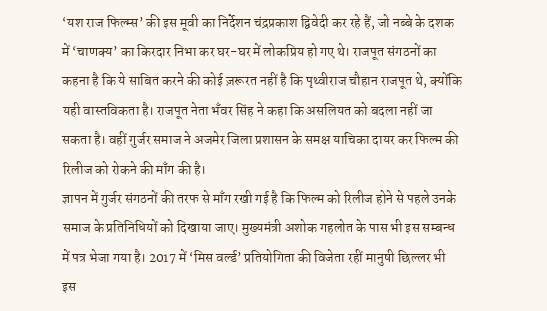‘यश राज फिल्म्स’ की इस मूवी का निर्देशन चंद्रप्रकाश द्विवेदी कर रहे हैं, जो नब्बे के दशक में ‘चाणक्य’ का किरदार निभा कर घर-घर में लोकप्रिय हो गए थे। राजपूत संगठनों का कहना है कि ये साबित करने की कोई ज़रूरत नहीं है कि पृथ्वीराज चौहान राजपूत थे, क्योंकि यही वास्तविकता है। राजपूत नेता भँवर सिंह ने कहा कि असलियत को बदला नहीं जा सकता है। वहीं गुर्जर समाज ने अजमेर जिला प्रशासन के समक्ष याचिका दायर कर फिल्म की रिलीज को रोकने की माँग की है।
ज्ञापन में गुर्जर संगठनों की तरफ से माँग रखी गई है कि फिल्म को रिलीज होने से पहले उनके समाज के प्रतिनिधियों को दिखाया जाए। मुख्यमंत्री अशोक गहलोत के पास भी इस सम्बन्ध में पत्र भेजा गया है। 2017 में ‘मिस वर्ल्ड’ प्रतियोगिता की विजेता रहीं मानुषी छिल्लर भी इस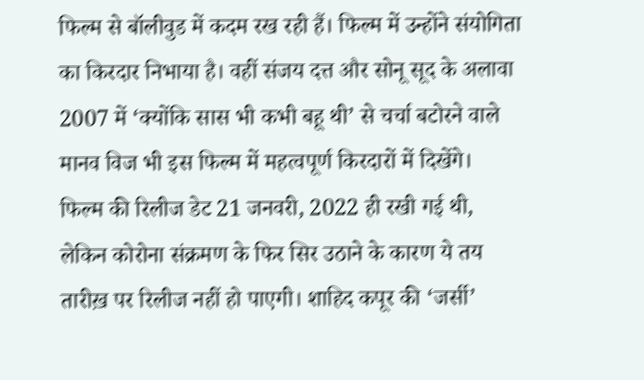फिल्म से बॉलीवुड में कदम रख रही हैं। फिल्म में उन्होंने संयोगिता का किरदार निभाया है। वहीं संजय दत्त और सोनू सूद के अलावा 2007 में ‘क्योंकि सास भी कभी बहू थी’ से चर्चा बटोरने वाले मानव विज भी इस फिल्म में महत्वपूर्ण किरदारों में दिखेंगे।
फिल्म की रिलीज डेट 21 जनवरी, 2022 ही रखी गई थी, लेकिन कोरोना संक्रमण के फिर सिर उठाने के कारण ये तय तारीख़ पर रिलीज नहीं हो पाएगी। शाहिद कपूर की ‘जर्सी’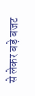से लेकर बड़े बजट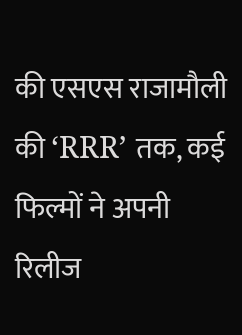की एसएस राजामौली की ‘RRR’ तक, कई फिल्मों ने अपनी रिलीज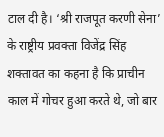टाल दी है। ‘श्री राजपूत करणी सेना’ के राष्ट्रीय प्रवक्ता विजेंद्र सिंह शक्तावत का कहना है कि प्राचीन काल में गोचर हुआ करते थे, जो बार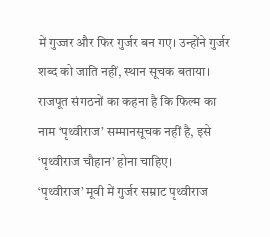में गुज्जर और फिर गुर्जर बन गए। उन्होंने गुर्जर शब्द को जाति नहीं, स्थान सूचक बताया। राजपूत संगठनों का कहना है कि फिल्म का नाम ‘पृथ्वीराज’ सम्मानसूचक नहीं है, इसे ‘पृथ्वीराज चौहान’ होना चाहिए।
‘पृथ्वीराज’ मूवी में गुर्जर सम्राट पृथ्वीराज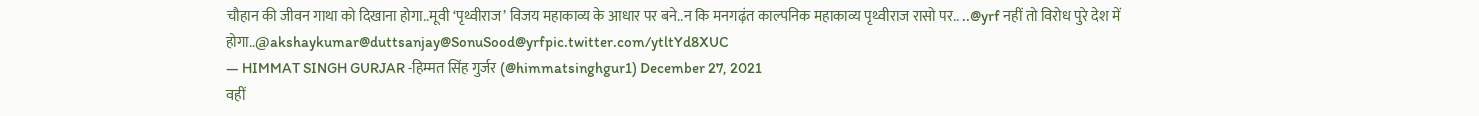चौहान की जीवन गाथा को दिखाना होगा..मूवी ‘पृथ्वीराज’ विजय महाकाव्य के आधार पर बने..न कि मनगढ़ंत काल्पनिक महाकाव्य पृथ्वीराज रासो पर.. ..@yrf नहीं तो विरोध पुरे देश में होगा..@akshaykumar@duttsanjay@SonuSood@yrfpic.twitter.com/ytltYd8XUC
— HIMMAT SINGH GURJAR -हिम्मत सिंह गुर्जर (@himmatsinghgur1) December 27, 2021
वहीं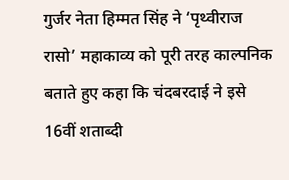गुर्जर नेता हिम्मत सिंह ने ‘पृथ्वीराज रासो’ महाकाव्य को पूरी तरह काल्पनिक बताते हुए कहा कि चंदबरदाई ने इसे 16वीं शताब्दी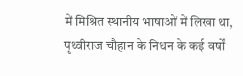में मिश्रित स्थानीय भाषाओं में लिखा था, पृथ्वीराज चौहान के निधन के कई वर्षों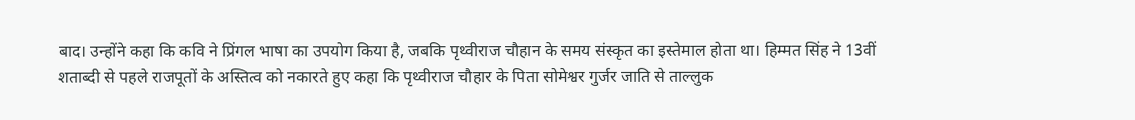बाद। उन्होंने कहा कि कवि ने प्रिंगल भाषा का उपयोग किया है, जबकि पृथ्वीराज चौहान के समय संस्कृत का इस्तेमाल होता था। हिम्मत सिंह ने 13वीं शताब्दी से पहले राजपूतों के अस्तित्व को नकारते हुए कहा कि पृथ्वीराज चौहार के पिता सोमेश्वर गुर्जर जाति से ताल्लुक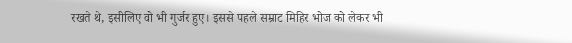रखते थे, इसीलिए वो भी गुर्जर हुए। इससे पहले सम्राट मिहिर भोज को लेकर भी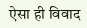ऐसा ही विवाद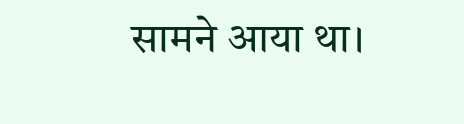सामने आया था।